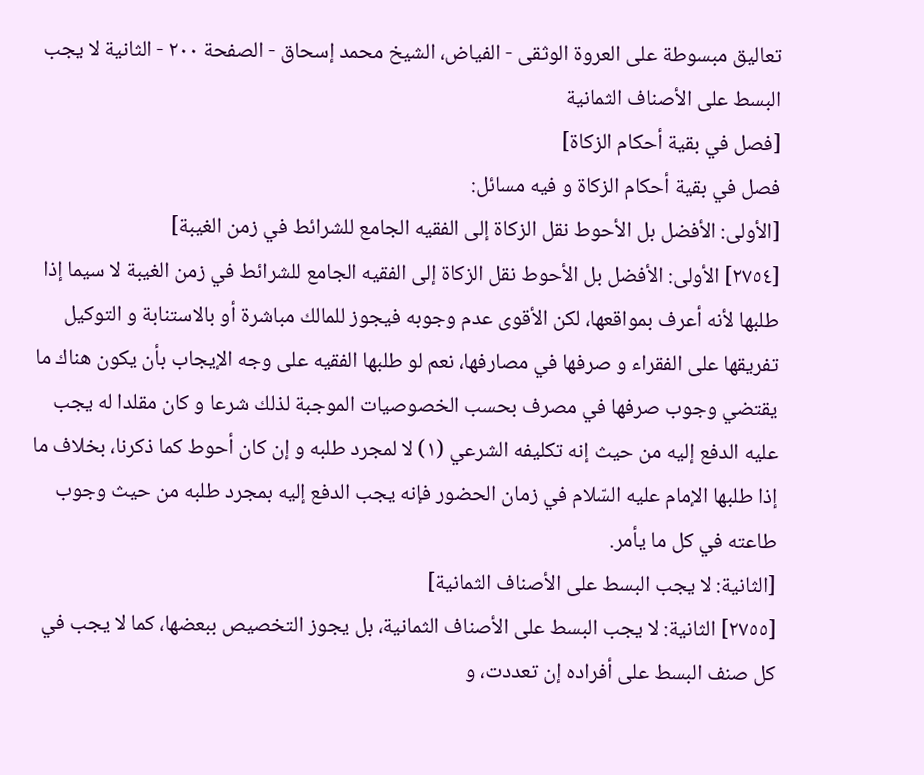تعاليق مبسوطة على العروة الوثقى - الفياض، الشيخ محمد إسحاق - الصفحة ٢٠٠ - الثانية لا يجب البسط على الأصناف الثمانية
[فصل في بقية أحكام الزكاة]
فصل في بقية أحكام الزكاة و فيه مسائل:
[الأولى: الأفضل بل الأحوط نقل الزكاة إلى الفقيه الجامع للشرائط في زمن الغيبة]
[٢٧٥٤] الأولى: الأفضل بل الأحوط نقل الزكاة إلى الفقيه الجامع للشرائط في زمن الغيبة لا سيما إذا طلبها لأنه أعرف بمواقعها، لكن الأقوى عدم وجوبه فيجوز للمالك مباشرة أو بالاستنابة و التوكيل تفريقها على الفقراء و صرفها في مصارفها، نعم لو طلبها الفقيه على وجه الإيجاب بأن يكون هناك ما يقتضي وجوب صرفها في مصرف بحسب الخصوصيات الموجبة لذلك شرعا و كان مقلدا له يجب عليه الدفع إليه من حيث إنه تكليفه الشرعي (١) لا لمجرد طلبه و إن كان أحوط كما ذكرنا، بخلاف ما إذا طلبها الإمام عليه السّلام في زمان الحضور فإنه يجب الدفع إليه بمجرد طلبه من حيث وجوب طاعته في كل ما يأمر.
[الثانية: لا يجب البسط على الأصناف الثمانية]
[٢٧٥٥] الثانية: لا يجب البسط على الأصناف الثمانية، بل يجوز التخصيص ببعضها، كما لا يجب في كل صنف البسط على أفراده إن تعددت، و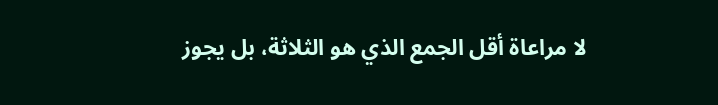لا مراعاة أقل الجمع الذي هو الثلاثة، بل يجوز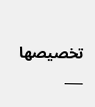تخصيصها ___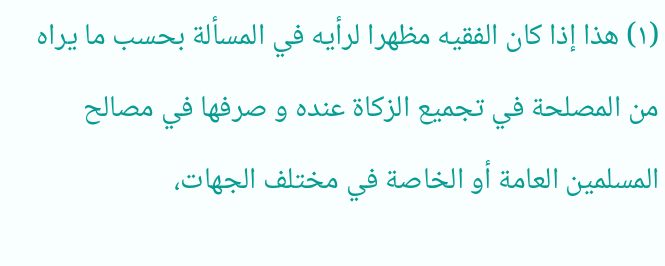(١) هذا إذا كان الفقيه مظهرا لرأيه في المسألة بحسب ما يراه من المصلحة في تجميع الزكاة عنده و صرفها في مصالح المسلمين العامة أو الخاصة في مختلف الجهات،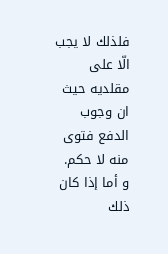فلذلك لا يجب الّا على مقلديه حيث ان وجوب الدفع فتوى منه لا حكم. و أما إذا كان ذلك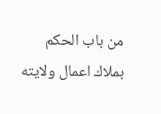من باب الحكم بملاك اعمال ولايته